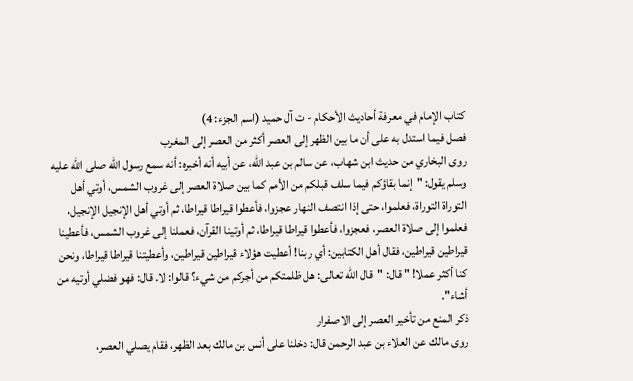كتاب الإمام في معرفة أحاديث الأحكام - ت آل حميد (اسم الجزء: 4)
فصل فيما استدل به على أن ما بين الظهر إلى العصر أكثر من العصر إلى المغرب
روى البخاري من حديث ابن شهاب، عن سالم بن عبد الله، عن أبيه أنه أخبره: أنه سمع رسول الله صلى الله عليه وسلم يقول: "إنما بقاؤكم فيما سلف قبلكم من الأمم كما بين صلاة العصر إلى غروب الشمس، أوتي أهل التوراة التوراة، فعلموا، حتى إذا انتصف النهار عجزوا، فأعطوا قيراطا قيراطا، ثم أوتي أهل الإنجيل الإنجيل، فعلموا إلى صلاة العصر، فعجزوا، فأعطوا قيراطا قيراطا، ثم أوتينا القرآن، فعملنا إلى غروب الشمس، فأعطينا قيراطين قيراطين، فقال أهل الكتابين: أي ربنا! أعطيت هؤلاء قيراطين قيراطين، وأعطيتنا قيراطا قيراطا، ونحن كنا أكثر عملا! " قال: "قال الله تعالى: هل ظلمتكم من أجركم من شيء؟ قالوا: لا. قال: فهو فضلي أوتيه من أشاء".
ذكر المنع من تأخير العصر إلى الاصفرار
روى مالك عن العلاء بن عبد الرحمن قال: دخلنا على أنس بن مالك بعد الظهر، فقام يصلي العصر،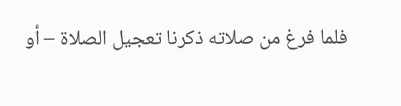فلما فرغ من صلاته ذكرنا تعجيل الصلاة – أو